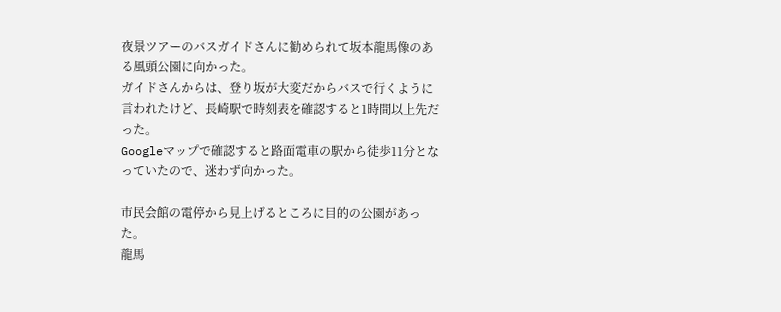夜景ツアーのバスガイドさんに勧められて坂本龍馬像のある風頭公園に向かった。
ガイドさんからは、登り坂が大変だからバスで行くように言われたけど、長崎駅で時刻表を確認すると1時間以上先だった。
Googleマップで確認すると路面電車の駅から徒歩11分となっていたので、迷わず向かった。

市民会館の電停から見上げるところに目的の公園があった。
龍馬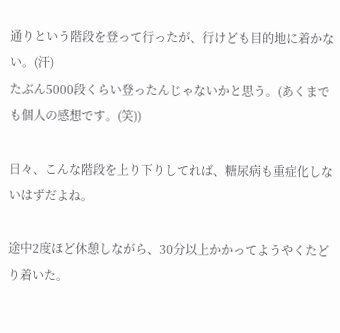通りという階段を登って行ったが、行けども目的地に着かない。(汗)
たぶん5000段くらい登ったんじゃないかと思う。(あくまでも個人の感想です。(笑))

日々、こんな階段を上り下りしてれば、糖尿病も重症化しないはずだよね。

途中2度ほど休憩しながら、30分以上かかってようやくたどり着いた。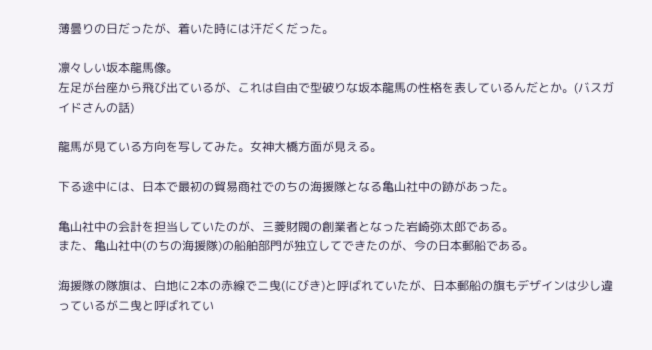薄曇りの日だったが、着いた時には汗だくだった。

凛々しい坂本龍馬像。
左足が台座から飛び出ているが、これは自由で型破りな坂本龍馬の性格を表しているんだとか。(バスガイドさんの話)

龍馬が見ている方向を写してみた。女神大橋方面が見える。

下る途中には、日本で最初の貿易商社でのちの海援隊となる亀山社中の跡があった。

亀山社中の会計を担当していたのが、三菱財閥の創業者となった岩崎弥太郎である。
また、亀山社中(のちの海援隊)の船舶部門が独立してできたのが、今の日本郵船である。

海援隊の隊旗は、白地に2本の赤線でニ曳(にびき)と呼ばれていたが、日本郵船の旗もデザインは少し違っているがニ曳と呼ばれてい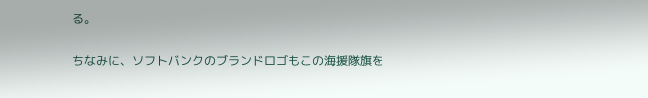る。

ちなみに、ソフトバンクのブランドロゴもこの海援隊旗を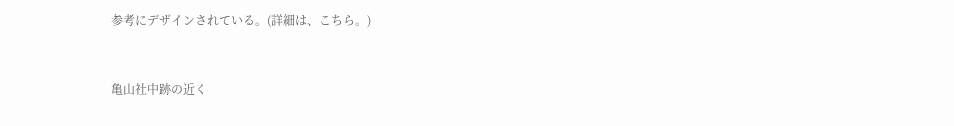参考にデザインされている。(詳細は、こちら。)


亀山社中跡の近く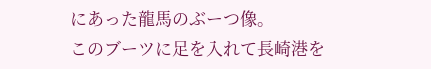にあった龍馬のぶーつ像。
このブーツに足を入れて長崎港を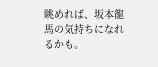眺めれば、坂本龍馬の気持ちになれるかも。